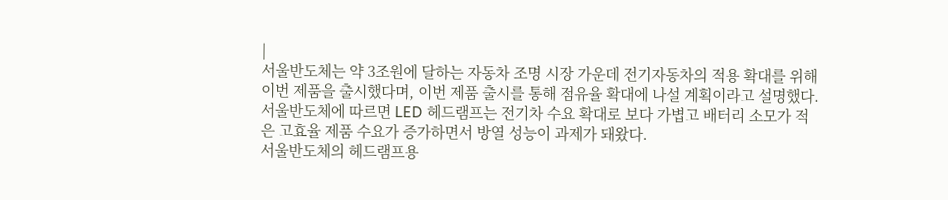|
서울반도체는 약 3조원에 달하는 자동차 조명 시장 가운데 전기자동차의 적용 확대를 위해 이번 제품을 출시했다며, 이번 제품 출시를 통해 점유율 확대에 나설 계획이라고 설명했다.
서울반도체에 따르면 LED 헤드램프는 전기차 수요 확대로 보다 가볍고 배터리 소모가 적은 고효율 제품 수요가 증가하면서 방열 성능이 과제가 돼왔다.
서울반도체의 헤드램프용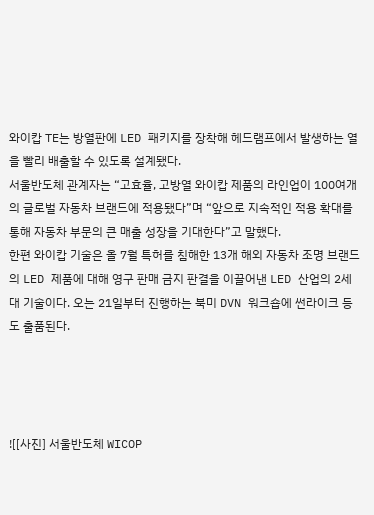와이캅 TE는 방열판에 LED 패키지를 장착해 헤드램프에서 발생하는 열을 빨리 배출할 수 있도록 설계됐다.
서울반도체 관계자는 “고효율, 고방열 와이캅 제품의 라인업이 100여개의 글로벌 자동차 브랜드에 적용됐다”며 “앞으로 지속적인 적용 확대를 통해 자동차 부문의 큰 매출 성장을 기대한다”고 말했다.
한편 와이캅 기술은 올 7월 특허를 침해한 13개 해외 자동차 조명 브랜드의 LED 제품에 대해 영구 판매 금지 판결을 이끌어낸 LED 산업의 2세대 기술이다. 오는 21일부터 진행하는 북미 DVN 워크숍에 썬라이크 등도 출품된다.




![[사진] 서울반도체 WICOP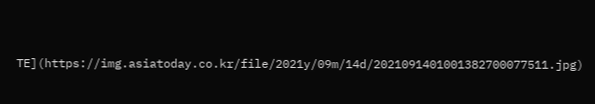TE](https://img.asiatoday.co.kr/file/2021y/09m/14d/2021091401001382700077511.jpg)